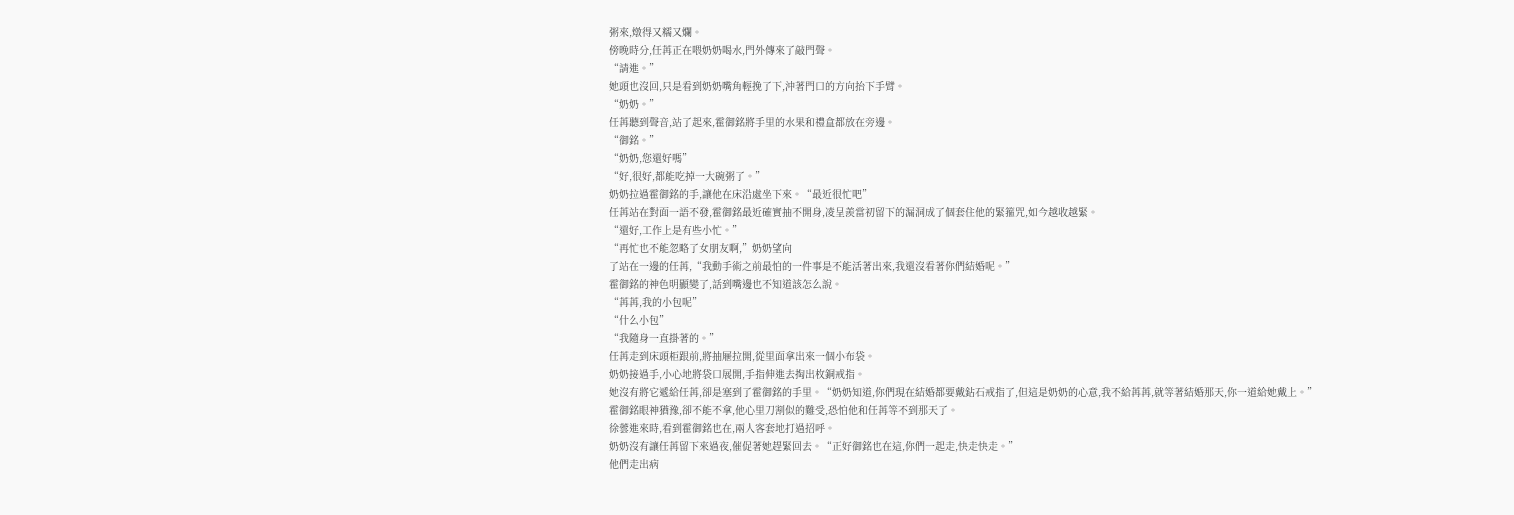粥來,燉得又糯又爛。
傍晚時分,任苒正在喂奶奶喝水,門外傳來了敲門聲。
“請進。”
她頭也沒回,只是看到奶奶嘴角輕挽了下,沖著門口的方向抬下手臂。
“奶奶。”
任苒聽到聲音,站了起來,霍御銘將手里的水果和禮盒都放在旁邊。
“御銘。”
“奶奶,您還好嗎”
“好,很好,都能吃掉一大碗粥了。”
奶奶拉過霍御銘的手,讓他在床沿處坐下來。“最近很忙吧”
任苒站在對面一語不發,霍御銘最近確實抽不開身,凌呈羨當初留下的漏洞成了個套住他的緊箍咒,如今越收越緊。
“還好,工作上是有些小忙。”
“再忙也不能忽略了女朋友啊,”奶奶望向
了站在一邊的任苒,“我動手術之前最怕的一件事是不能活著出來,我還沒看著你們結婚呢。”
霍御銘的神色明顯變了,話到嘴邊也不知道該怎么說。
“苒苒,我的小包呢”
“什么小包”
“我隨身一直掛著的。”
任苒走到床頭柜跟前,將抽屜拉開,從里面拿出來一個小布袋。
奶奶接過手,小心地將袋口展開,手指伸進去掏出枚銅戒指。
她沒有將它遞給任苒,卻是塞到了霍御銘的手里。“奶奶知道,你們現在結婚都要戴鉆石戒指了,但這是奶奶的心意,我不給苒苒,就等著結婚那天,你一道給她戴上。”
霍御銘眼神猶豫,卻不能不拿,他心里刀割似的難受,恐怕他和任苒等不到那天了。
徐蕓進來時,看到霍御銘也在,兩人客套地打過招呼。
奶奶沒有讓任苒留下來過夜,催促著她趕緊回去。“正好御銘也在這,你們一起走,快走快走。”
他們走出病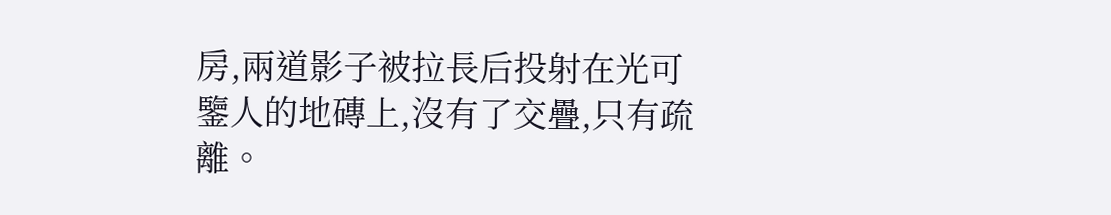房,兩道影子被拉長后投射在光可鑒人的地磚上,沒有了交疊,只有疏離。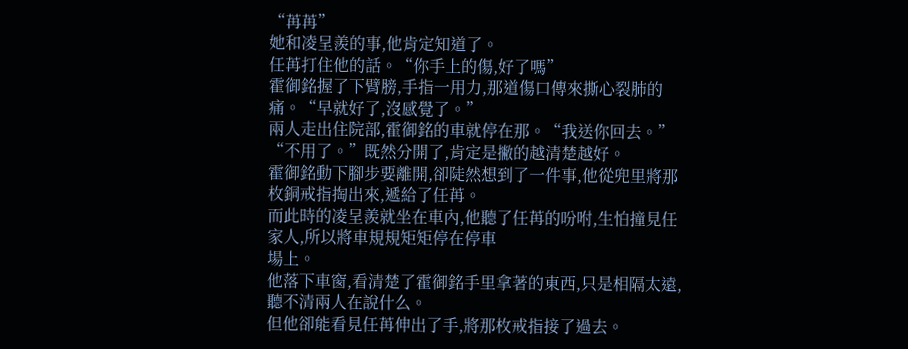“苒苒”
她和凌呈羨的事,他肯定知道了。
任苒打住他的話。“你手上的傷,好了嗎”
霍御銘握了下臂膀,手指一用力,那道傷口傳來撕心裂肺的痛。“早就好了,沒感覺了。”
兩人走出住院部,霍御銘的車就停在那。“我送你回去。”
“不用了。”既然分開了,肯定是撇的越清楚越好。
霍御銘動下腳步要離開,卻陡然想到了一件事,他從兜里將那枚銅戒指掏出來,遞給了任苒。
而此時的凌呈羨就坐在車內,他聽了任苒的吩咐,生怕撞見任家人,所以將車規規矩矩停在停車
場上。
他落下車窗,看清楚了霍御銘手里拿著的東西,只是相隔太遠,聽不清兩人在說什么。
但他卻能看見任苒伸出了手,將那枚戒指接了過去。